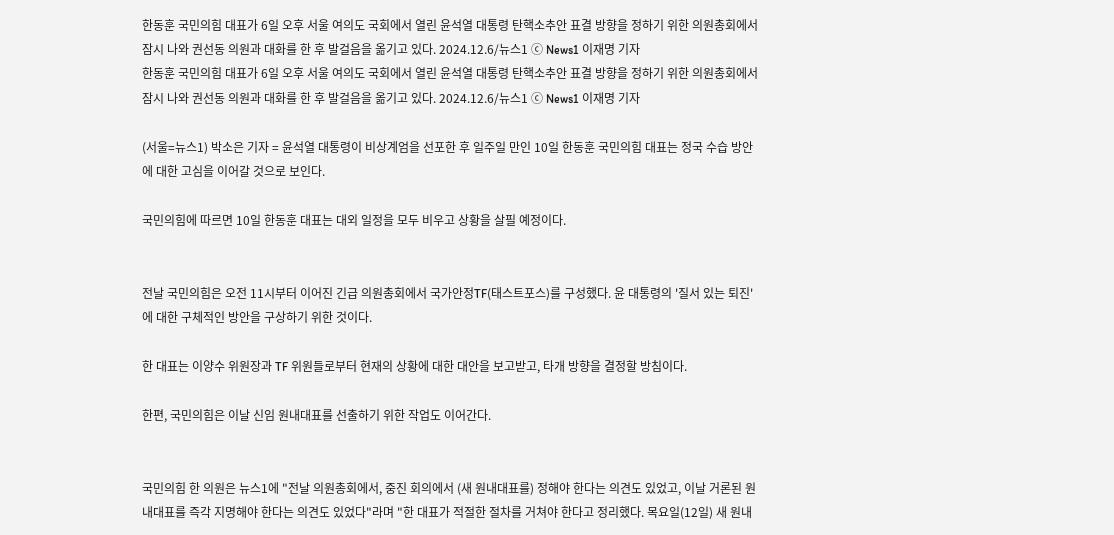한동훈 국민의힘 대표가 6일 오후 서울 여의도 국회에서 열린 윤석열 대통령 탄핵소추안 표결 방향을 정하기 위한 의원총회에서 잠시 나와 권선동 의원과 대화를 한 후 발걸음을 옮기고 있다. 2024.12.6/뉴스1 ⓒ News1 이재명 기자
한동훈 국민의힘 대표가 6일 오후 서울 여의도 국회에서 열린 윤석열 대통령 탄핵소추안 표결 방향을 정하기 위한 의원총회에서 잠시 나와 권선동 의원과 대화를 한 후 발걸음을 옮기고 있다. 2024.12.6/뉴스1 ⓒ News1 이재명 기자

(서울=뉴스1) 박소은 기자 = 윤석열 대통령이 비상계엄을 선포한 후 일주일 만인 10일 한동훈 국민의힘 대표는 정국 수습 방안에 대한 고심을 이어갈 것으로 보인다.

국민의힘에 따르면 10일 한동훈 대표는 대외 일정을 모두 비우고 상황을 살필 예정이다.


전날 국민의힘은 오전 11시부터 이어진 긴급 의원총회에서 국가안정TF(태스트포스)를 구성했다. 윤 대통령의 '질서 있는 퇴진'에 대한 구체적인 방안을 구상하기 위한 것이다.

한 대표는 이양수 위원장과 TF 위원들로부터 현재의 상황에 대한 대안을 보고받고, 타개 방향을 결정할 방침이다.

한편, 국민의힘은 이날 신임 원내대표를 선출하기 위한 작업도 이어간다.


국민의힘 한 의원은 뉴스1에 "전날 의원총회에서, 중진 회의에서 (새 원내대표를) 정해야 한다는 의견도 있었고, 이날 거론된 원내대표를 즉각 지명해야 한다는 의견도 있었다"라며 "한 대표가 적절한 절차를 거쳐야 한다고 정리했다. 목요일(12일) 새 원내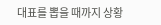대표를 뽑을 때까지 상황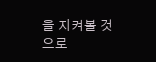을 지켜볼 것으로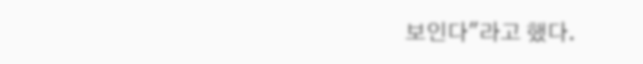보인다"라고 했다.